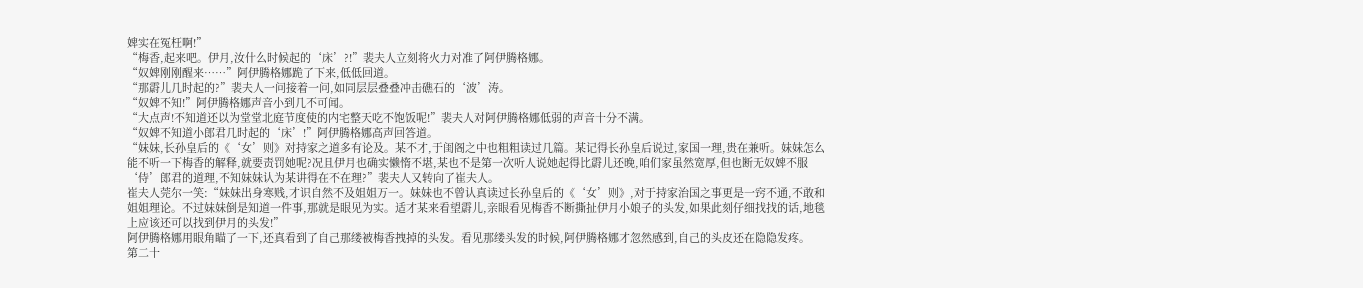婢实在冤枉啊!”
“梅香,起来吧。伊月,汝什么时候起的‘床’?!”裴夫人立刻将火力对准了阿伊腾格娜。
“奴婢刚刚醒来……”阿伊腾格娜跪了下来,低低回道。
“那霨儿几时起的?”裴夫人一问接着一问,如同层层叠叠冲击礁石的‘波’涛。
“奴婢不知!”阿伊腾格娜声音小到几不可闻。
“大点声!不知道还以为堂堂北庭节度使的内宅整天吃不饱饭呢!”裴夫人对阿伊腾格娜低弱的声音十分不满。
“奴婢不知道小郎君几时起的‘床’!”阿伊腾格娜高声回答道。
“妹妹,长孙皇后的《‘女’则》对持家之道多有论及。某不才,于闺阁之中也粗粗读过几篇。某记得长孙皇后说过,家国一理,贵在兼听。妹妹怎么能不听一下梅香的解释,就要责罚她呢?况且伊月也确实懒惰不堪,某也不是第一次听人说她起得比霨儿还晚,咱们家虽然宽厚,但也断无奴婢不服‘侍’郎君的道理,不知妹妹认为某讲得在不在理?”裴夫人又转向了崔夫人。
崔夫人莞尔一笑:“妹妹出身寒贱,才识自然不及姐姐万一。妹妹也不曾认真读过长孙皇后的《‘女’则》,对于持家治国之事更是一窍不通,不敢和姐姐理论。不过妹妹倒是知道一件事,那就是眼见为实。适才某来看望霨儿,亲眼看见梅香不断撕扯伊月小娘子的头发,如果此刻仔细找找的话,地毯上应该还可以找到伊月的头发!”
阿伊腾格娜用眼角瞄了一下,还真看到了自己那缕被梅香拽掉的头发。看见那缕头发的时候,阿伊腾格娜才忽然感到,自己的头皮还在隐隐发疼。
第二十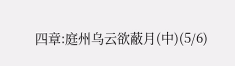四章:庭州乌云欲蔽月(中)(5/6)